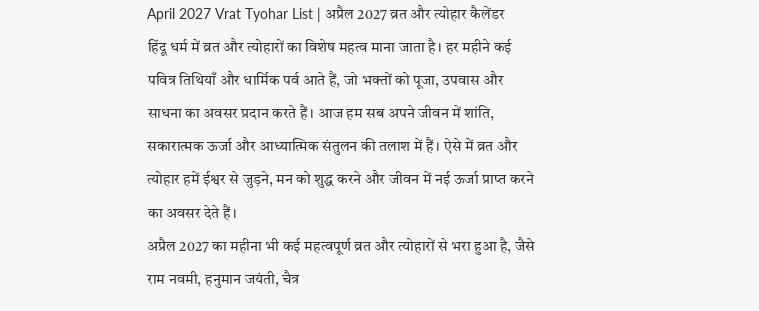April 2027 Vrat Tyohar List | अप्रैल 2027 व्रत और त्योहार कैलेंडर
हिंदू धर्म में व्रत और त्योहारों का विशेष महत्व माना जाता है। हर महीने कई पवित्र तिथियाँ और धार्मिक पर्व आते हैं, जो भक्तों को पूजा, उपवास और साधना का अवसर प्रदान करते हैं। आज हम सब अपने जीवन में शांति, सकारात्मक ऊर्जा और आध्यात्मिक संतुलन की तलाश में हैं। ऐसे में व्रत और त्योहार हमें ईश्वर से जुड़ने, मन को शुद्ध करने और जीवन में नई ऊर्जा प्राप्त करने का अवसर देते हैं।
अप्रैल 2027 का महीना भी कई महत्वपूर्ण व्रत और त्योहारों से भरा हुआ है, जैसे राम नवमी, हनुमान जयंती, चैत्र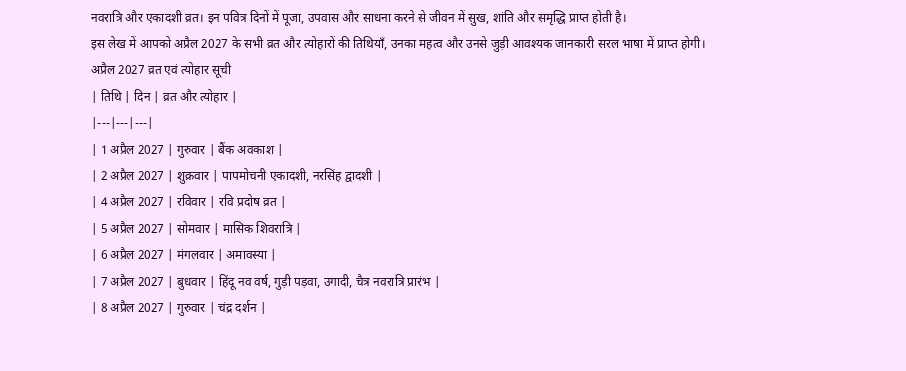नवरात्रि और एकादशी व्रत। इन पवित्र दिनों में पूजा, उपवास और साधना करने से जीवन में सुख, शांति और समृद्धि प्राप्त होती है।
इस लेख में आपको अप्रैल 2027 के सभी व्रत और त्योहारों की तिथियाँ, उनका महत्व और उनसे जुड़ी आवश्यक जानकारी सरल भाषा में प्राप्त होगी।
अप्रैल 2027 व्रत एवं त्योहार सूची
| तिथि | दिन | व्रत और त्योहार |
|---|---|---|
| 1 अप्रैल 2027 | गुरुवार | बैंक अवकाश |
| 2 अप्रैल 2027 | शुक्रवार | पापमोचनी एकादशी, नरसिंह द्वादशी |
| 4 अप्रैल 2027 | रविवार | रवि प्रदोष व्रत |
| 5 अप्रैल 2027 | सोमवार | मासिक शिवरात्रि |
| 6 अप्रैल 2027 | मंगलवार | अमावस्या |
| 7 अप्रैल 2027 | बुधवार | हिंदू नव वर्ष, गुड़ी पड़वा, उगादी, चैत्र नवरात्रि प्रारंभ |
| 8 अप्रैल 2027 | गुरुवार | चंद्र दर्शन |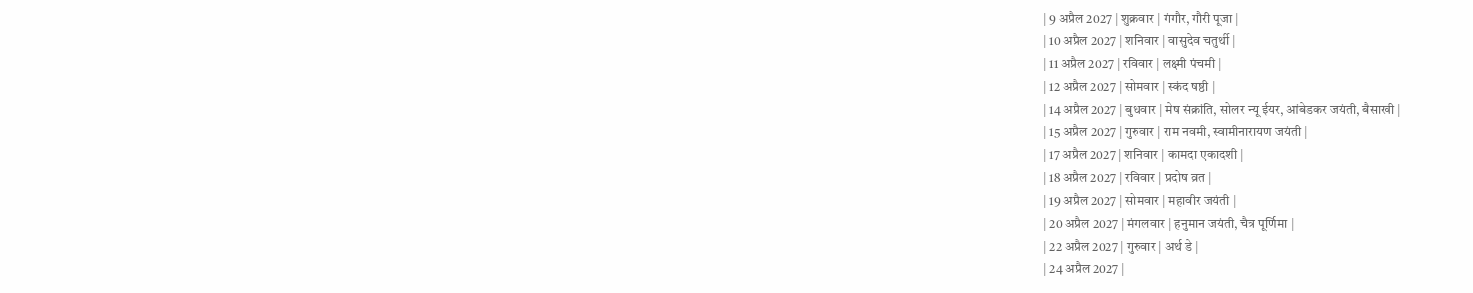| 9 अप्रैल 2027 | शुक्रवार | गंगौर, गौरी पूजा |
| 10 अप्रैल 2027 | शनिवार | वासुदेव चतुर्थी |
| 11 अप्रैल 2027 | रविवार | लक्ष्मी पंचमी |
| 12 अप्रैल 2027 | सोमवार | स्कंद षष्ठी |
| 14 अप्रैल 2027 | बुधवार | मेष संक्रांति, सोलर न्यू ईयर, आंबेडकर जयंती, बैसाखी |
| 15 अप्रैल 2027 | गुरुवार | राम नवमी, स्वामीनारायण जयंती |
| 17 अप्रैल 2027 | शनिवार | कामदा एकादशी |
| 18 अप्रैल 2027 | रविवार | प्रदोष व्रत |
| 19 अप्रैल 2027 | सोमवार | महावीर जयंती |
| 20 अप्रैल 2027 | मंगलवार | हनुमान जयंती, चैत्र पूर्णिमा |
| 22 अप्रैल 2027 | गुरुवार | अर्थ डे |
| 24 अप्रैल 2027 |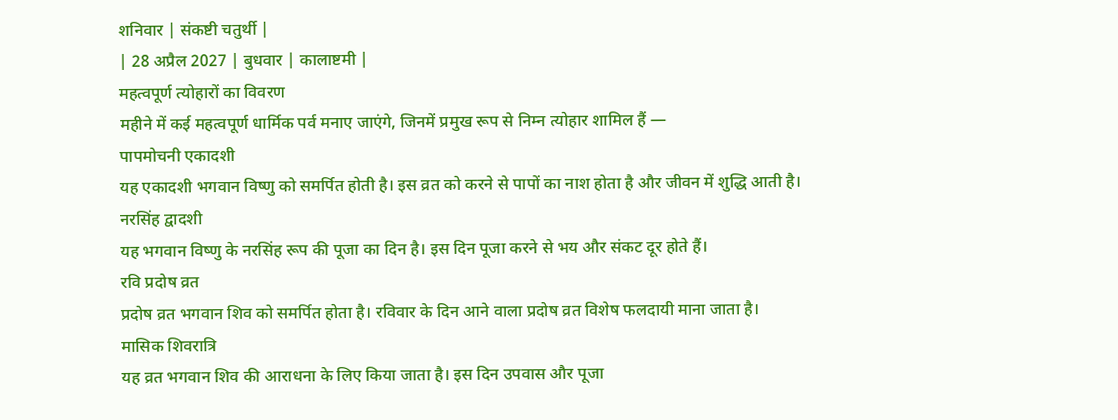शनिवार | संकष्टी चतुर्थी |
| 28 अप्रैल 2027 | बुधवार | कालाष्टमी |
महत्वपूर्ण त्योहारों का विवरण
महीने में कई महत्वपूर्ण धार्मिक पर्व मनाए जाएंगे, जिनमें प्रमुख रूप से निम्न त्योहार शामिल हैं —
पापमोचनी एकादशी
यह एकादशी भगवान विष्णु को समर्पित होती है। इस व्रत को करने से पापों का नाश होता है और जीवन में शुद्धि आती है।
नरसिंह द्वादशी
यह भगवान विष्णु के नरसिंह रूप की पूजा का दिन है। इस दिन पूजा करने से भय और संकट दूर होते हैं।
रवि प्रदोष व्रत
प्रदोष व्रत भगवान शिव को समर्पित होता है। रविवार के दिन आने वाला प्रदोष व्रत विशेष फलदायी माना जाता है।
मासिक शिवरात्रि
यह व्रत भगवान शिव की आराधना के लिए किया जाता है। इस दिन उपवास और पूजा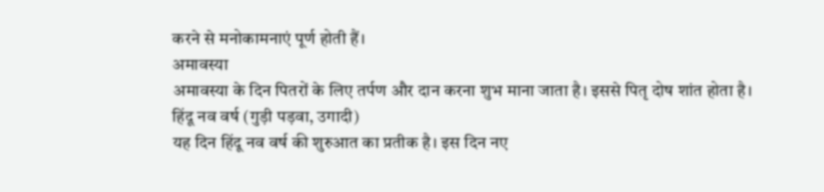करने से मनोकामनाएं पूर्ण होती हैं।
अमावस्या
अमावस्या के दिन पितरों के लिए तर्पण और दान करना शुभ माना जाता है। इससे पितृ दोष शांत होता है।
हिंदू नव वर्ष (गुड़ी पड़वा, उगादी)
यह दिन हिंदू नव वर्ष की शुरुआत का प्रतीक है। इस दिन नए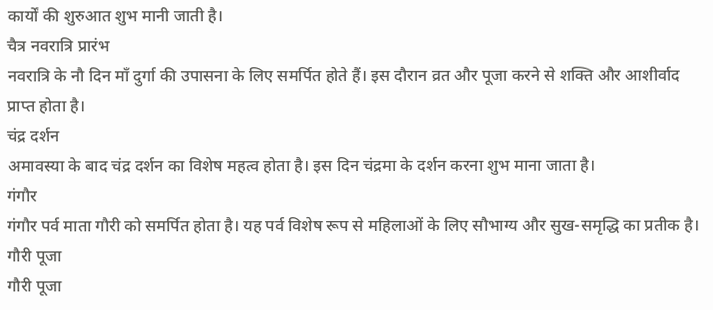कार्यों की शुरुआत शुभ मानी जाती है।
चैत्र नवरात्रि प्रारंभ
नवरात्रि के नौ दिन माँ दुर्गा की उपासना के लिए समर्पित होते हैं। इस दौरान व्रत और पूजा करने से शक्ति और आशीर्वाद प्राप्त होता है।
चंद्र दर्शन
अमावस्या के बाद चंद्र दर्शन का विशेष महत्व होता है। इस दिन चंद्रमा के दर्शन करना शुभ माना जाता है।
गंगौर
गंगौर पर्व माता गौरी को समर्पित होता है। यह पर्व विशेष रूप से महिलाओं के लिए सौभाग्य और सुख-समृद्धि का प्रतीक है।
गौरी पूजा
गौरी पूजा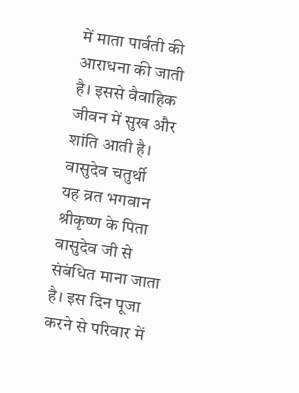में माता पार्वती की आराधना की जाती है। इससे वैवाहिक जीवन में सुख और शांति आती है।
वासुदेव चतुर्थी
यह व्रत भगवान श्रीकृष्ण के पिता वासुदेव जी से संबंधित माना जाता है। इस दिन पूजा करने से परिवार में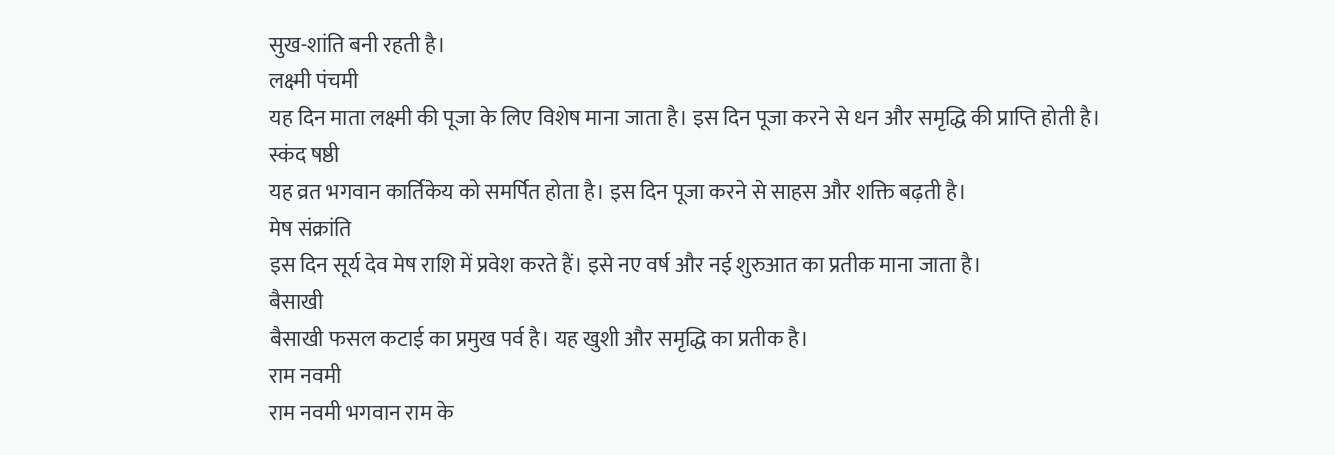सुख-शांति बनी रहती है।
लक्ष्मी पंचमी
यह दिन माता लक्ष्मी की पूजा के लिए विशेष माना जाता है। इस दिन पूजा करने से धन और समृद्धि की प्राप्ति होती है।
स्कंद षष्ठी
यह व्रत भगवान कार्तिकेय को समर्पित होता है। इस दिन पूजा करने से साहस और शक्ति बढ़ती है।
मेष संक्रांति
इस दिन सूर्य देव मेष राशि में प्रवेश करते हैं। इसे नए वर्ष और नई शुरुआत का प्रतीक माना जाता है।
बैसाखी
बैसाखी फसल कटाई का प्रमुख पर्व है। यह खुशी और समृद्धि का प्रतीक है।
राम नवमी
राम नवमी भगवान राम के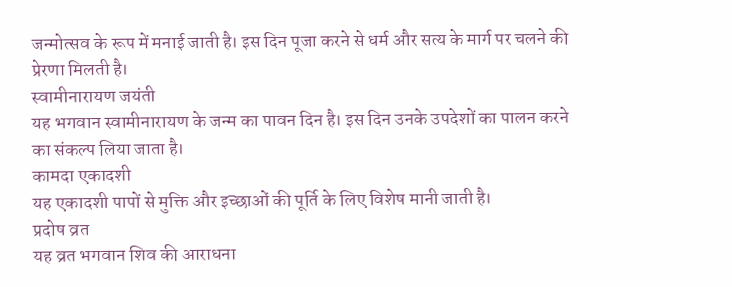जन्मोत्सव के रूप में मनाई जाती है। इस दिन पूजा करने से धर्म और सत्य के मार्ग पर चलने की प्रेरणा मिलती है।
स्वामीनारायण जयंती
यह भगवान स्वामीनारायण के जन्म का पावन दिन है। इस दिन उनके उपदेशों का पालन करने का संकल्प लिया जाता है।
कामदा एकादशी
यह एकादशी पापों से मुक्ति और इच्छाओं की पूर्ति के लिए विशेष मानी जाती है।
प्रदोष व्रत
यह व्रत भगवान शिव की आराधना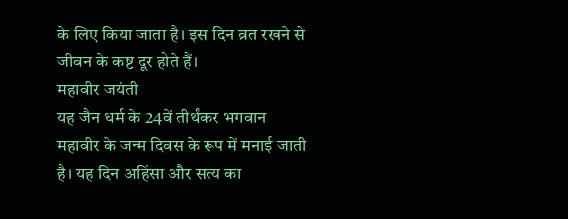के लिए किया जाता है। इस दिन व्रत रखने से जीवन के कष्ट दूर होते हैं।
महावीर जयंती
यह जैन धर्म के 24वें तीर्थंकर भगवान महावीर के जन्म दिवस के रूप में मनाई जाती है। यह दिन अहिंसा और सत्य का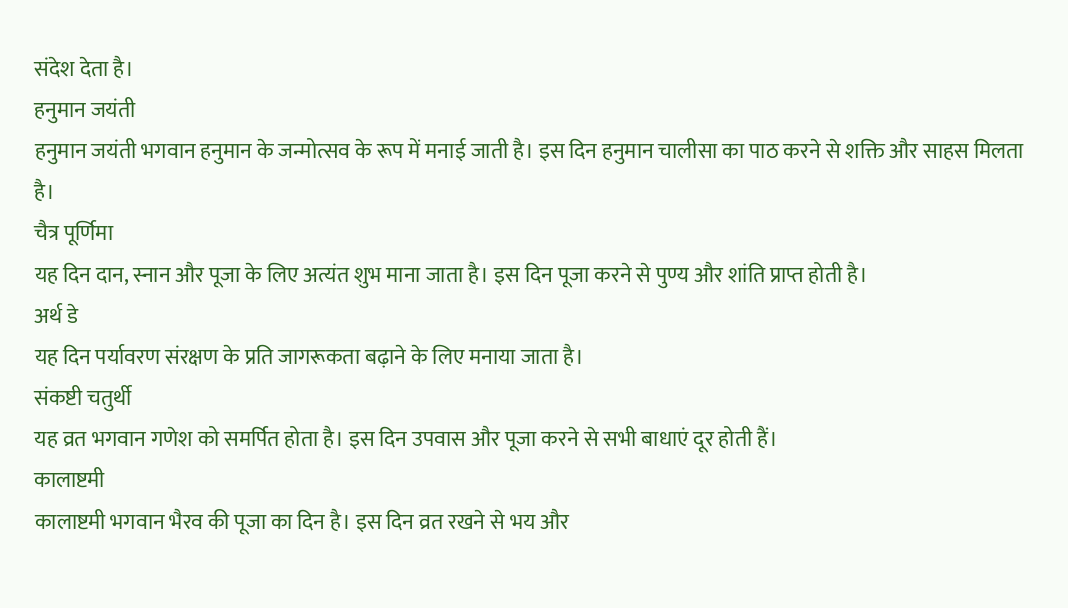संदेश देता है।
हनुमान जयंती
हनुमान जयंती भगवान हनुमान के जन्मोत्सव के रूप में मनाई जाती है। इस दिन हनुमान चालीसा का पाठ करने से शक्ति और साहस मिलता है।
चैत्र पूर्णिमा
यह दिन दान, स्नान और पूजा के लिए अत्यंत शुभ माना जाता है। इस दिन पूजा करने से पुण्य और शांति प्राप्त होती है।
अर्थ डे
यह दिन पर्यावरण संरक्षण के प्रति जागरूकता बढ़ाने के लिए मनाया जाता है।
संकष्टी चतुर्थी
यह व्रत भगवान गणेश को समर्पित होता है। इस दिन उपवास और पूजा करने से सभी बाधाएं दूर होती हैं।
कालाष्टमी
कालाष्टमी भगवान भैरव की पूजा का दिन है। इस दिन व्रत रखने से भय और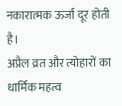नकारात्मक ऊर्जा दूर होती है।
अप्रैल व्रत और त्योहारों का धार्मिक महत्व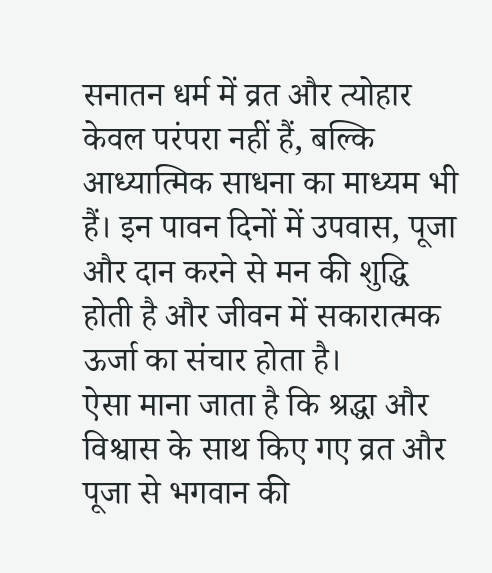सनातन धर्म में व्रत और त्योहार केवल परंपरा नहीं हैं, बल्कि आध्यात्मिक साधना का माध्यम भी हैं। इन पावन दिनों में उपवास, पूजा और दान करने से मन की शुद्धि होती है और जीवन में सकारात्मक ऊर्जा का संचार होता है।
ऐसा माना जाता है कि श्रद्धा और विश्वास के साथ किए गए व्रत और पूजा से भगवान की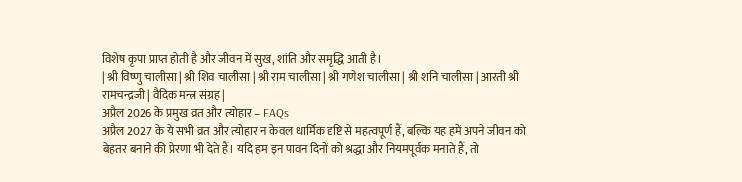विशेष कृपा प्राप्त होती है और जीवन में सुख, शांति और समृद्धि आती है।
| श्री विष्णु चालीसा | श्री शिव चालीसा | श्री राम चालीसा | श्री गणेश चालीसा | श्री शनि चालीसा | आरती श्री रामचन्द्रजी | वैदिक मन्त्र संग्रह |
अप्रैल 2026 के प्रमुख व्रत और त्योहार – FAQs
अप्रैल 2027 के ये सभी व्रत और त्योहार न केवल धार्मिक दृष्टि से महत्वपूर्ण हैं, बल्कि यह हमें अपने जीवन को बेहतर बनाने की प्रेरणा भी देते हैं। यदि हम इन पावन दिनों को श्रद्धा और नियमपूर्वक मनाते हैं, तो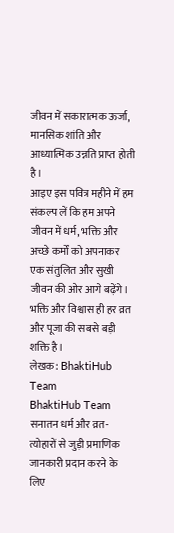जीवन में सकारात्मक ऊर्जा, मानसिक शांति और आध्यात्मिक उन्नति प्राप्त होती है।
आइए इस पवित्र महीने में हम संकल्प लें कि हम अपने जीवन में धर्म, भक्ति और अच्छे कर्मों को अपनाकर एक संतुलित और सुखी जीवन की ओर आगे बढ़ेंगे।
भक्ति और विश्वास ही हर व्रत और पूजा की सबसे बड़ी शक्ति है।
लेखक: BhaktiHub Team
BhaktiHub Team सनातन धर्म और व्रत-त्योहारों से जुड़ी प्रमाणिक जानकारी प्रदान करने के लिए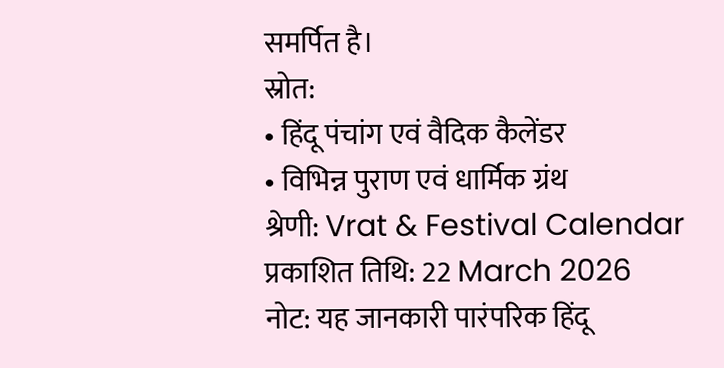समर्पित है।
स्रोत:
• हिंदू पंचांग एवं वैदिक कैलेंडर
• विभिन्न पुराण एवं धार्मिक ग्रंथ
श्रेणी: Vrat & Festival Calendar
प्रकाशित तिथि: 22 March 2026
नोट: यह जानकारी पारंपरिक हिंदू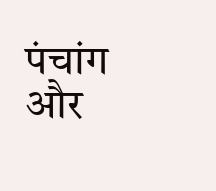पंचांग और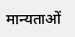मान्यताओं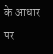के आधार पर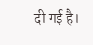दी गई है।